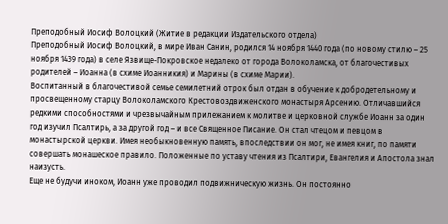Преподобный Иосиф Волоцкий (Житие в редакции Издательского отдела)
Преподобный Иосиф Волоцкий, в мире Иван Санин, родился 14 ноября 1440 года (по новому стилю – 25 ноября 1439 года) в селе Язвище-Покровское недалеко от города Волоколамска, от благочестивых родителей – Иоанна (в схиме Иоанникия) и Марины (в схиме Марии).
Воспитанный в благочестивой семье семилетний отрок был отдан в обучение к добродетельному и просвещенному старцу Волоколамского Крестовоздвиженского монастыря Арсению. Отличавшийся редкими способностями и чрезвычайным прилежанием к молитве и церковной службе Иоанн за один год изучил Псалтирь, а за другой год – и все Священное Писание. Он стал чтецом и певцом в монастырской церкви. Имея необыкновенную память, впоследствии он мог, не имея книг, по памяти совершать монашеское правило. Положенные по уставу чтения из Псалтири, Евангелия и Апостола знал наизусть.
Еще не будучи иноком, Иоанн уже проводил подвижническую жизнь. Он постоянно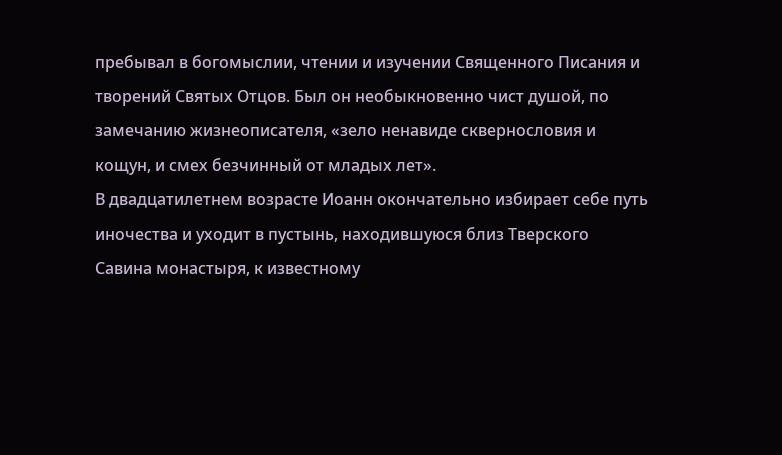пребывал в богомыслии, чтении и изучении Священного Писания и творений Святых Отцов. Был он необыкновенно чист душой, по замечанию жизнеописателя, «зело ненавиде сквернословия и кощун, и смех безчинный от младых лет».
В двадцатилетнем возрасте Иоанн окончательно избирает себе путь иночества и уходит в пустынь, находившуюся близ Тверского Савина монастыря, к известному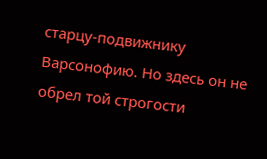старцу-подвижнику Варсонофию. Но здесь он не обрел той строгости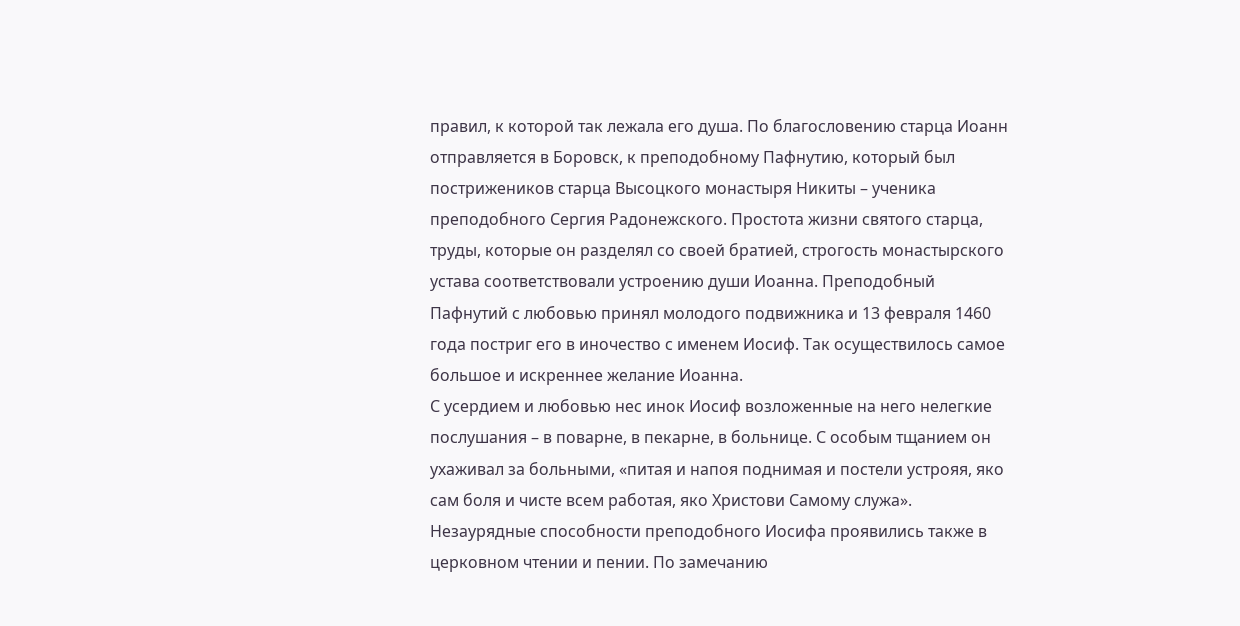правил, к которой так лежала его душа. По благословению старца Иоанн отправляется в Боровск, к преподобному Пафнутию, который был пострижеников старца Высоцкого монастыря Никиты – ученика преподобного Сергия Радонежского. Простота жизни святого старца, труды, которые он разделял со своей братией, строгость монастырского устава соответствовали устроению души Иоанна. Преподобный Пафнутий с любовью принял молодого подвижника и 13 февраля 1460 года постриг его в иночество с именем Иосиф. Так осуществилось самое большое и искреннее желание Иоанна.
С усердием и любовью нес инок Иосиф возложенные на него нелегкие послушания – в поварне, в пекарне, в больнице. С особым тщанием он ухаживал за больными, «питая и напоя поднимая и постели устрояя, яко сам боля и чисте всем работая, яко Христови Самому служа».
Незаурядные способности преподобного Иосифа проявились также в церковном чтении и пении. По замечанию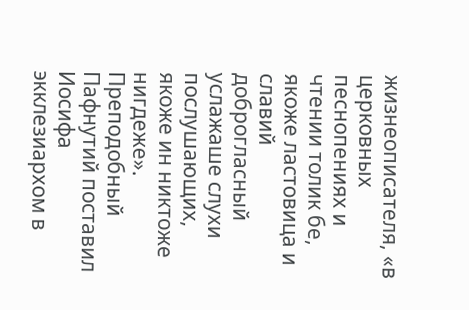жизнеописателя, «в церковных песнопениях и чтении толик бе, якоже ластовица и славий доброгласный услажаше слухи послушающих, якоже ин никтоже нигдеже». Преподобный Пафнутий поставил Иосифа экклезиархом в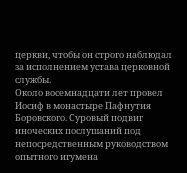церкви, чтобы он строго наблюдал за исполнением устава церковной службы.
Около восемнадцати лет провел Иосиф в монастыре Пафнутия Боровского. Суровый подвиг иноческих послушаний под непосредственным руководством опытного игумена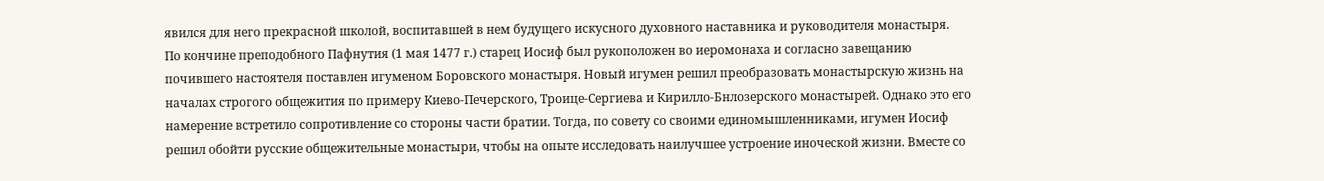явился для него прекрасной школой, воспитавшей в нем будущего искусного духовного наставника и руководителя монастыря.
По кончине преподобного Пафнутия (1 мая 1477 г.) старец Иосиф был рукоположен во иеромонаха и согласно завещанию почившего настоятеля поставлен игуменом Боровского монастыря. Новый игумен решил преобразовать монастырскую жизнь на началах строгого общежития по примеру Киево-Печерского, Троице-Сергиева и Кирилло-Бнлозерского монастырей. Однако это его намерение встретило сопротивление со стороны части братии. Тогда, по совету со своими единомышленниками, игумен Иосиф решил обойти русские общежительные монастыри, чтобы на опыте исследовать наилучшее устроение иноческой жизни. Вместе со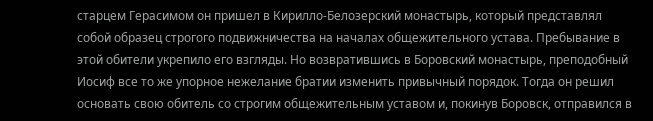старцем Герасимом он пришел в Кирилло-Белозерский монастырь, который представлял собой образец строгого подвижничества на началах общежительного устава. Пребывание в этой обители укрепило его взгляды. Но возвратившись в Боровский монастырь, преподобный Иосиф все то же упорное нежелание братии изменить привычный порядок. Тогда он решил основать свою обитель со строгим общежительным уставом и, покинув Боровск, отправился в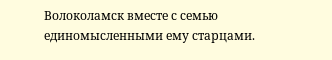Волоколамск вместе с семью единомысленными ему старцами.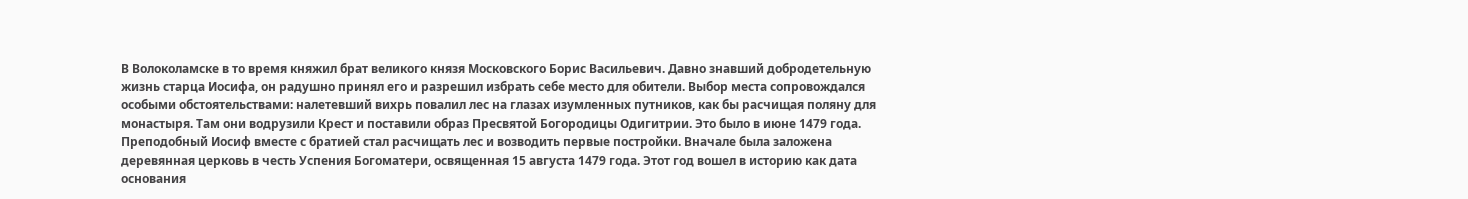В Волоколамске в то время княжил брат великого князя Московского Борис Васильевич. Давно знавший добродетельную жизнь старца Иосифа, он радушно принял его и разрешил избрать себе место для обители. Выбор места сопровождался особыми обстоятельствами: налетевший вихрь повалил лес на глазах изумленных путников, как бы расчищая поляну для монастыря. Там они водрузили Крест и поставили образ Пресвятой Богородицы Одигитрии. Это было в июне 1479 года.
Преподобный Иосиф вместе с братией стал расчищать лес и возводить первые постройки. Вначале была заложена деревянная церковь в честь Успения Богоматери, освященная 15 августа 1479 года. Этот год вошел в историю как дата основания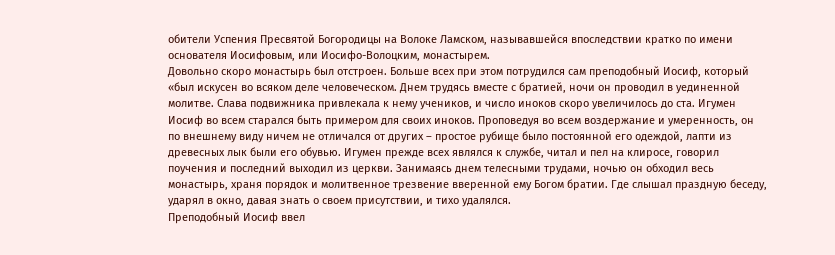обители Успения Пресвятой Богородицы на Волоке Ламском, называвшейся впоследствии кратко по имени основателя Иосифовым, или Иосифо-Волоцким, монастырем.
Довольно скоро монастырь был отстроен. Больше всех при этом потрудился сам преподобный Иосиф, который «был искусен во всяком деле человеческом. Днем трудясь вместе с братией, ночи он проводил в уединенной молитве. Слава подвижника привлекала к нему учеников, и число иноков скоро увеличилось до ста. Игумен Иосиф во всем старался быть примером для своих иноков. Проповедуя во всем воздержание и умеренность, он по внешнему виду ничем не отличался от других – простое рубище было постоянной его одеждой, лапти из древесных лык были его обувью. Игумен прежде всех являлся к службе, читал и пел на клиросе, говорил поучения и последний выходил из церкви. Занимаясь днем телесными трудами, ночью он обходил весь монастырь, храня порядок и молитвенное трезвение вверенной ему Богом братии. Где слышал праздную беседу, ударял в окно, давая знать о своем присутствии, и тихо удалялся.
Преподобный Иосиф ввел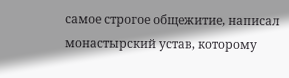самое строгое общежитие, написал монастырский устав, которому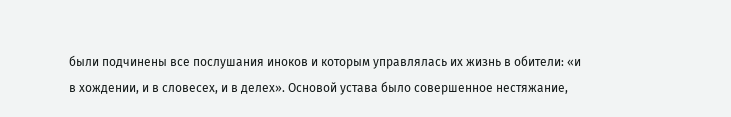были подчинены все послушания иноков и которым управлялась их жизнь в обители: «и в хождении, и в словесех, и в делех». Основой устава было совершенное нестяжание,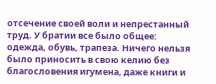отсечение своей воли и непрестанный труд. У братии все было общее: одежда, обувь, трапеза. Ничего нельзя было приносить в свою келию без благословения игумена, даже книги и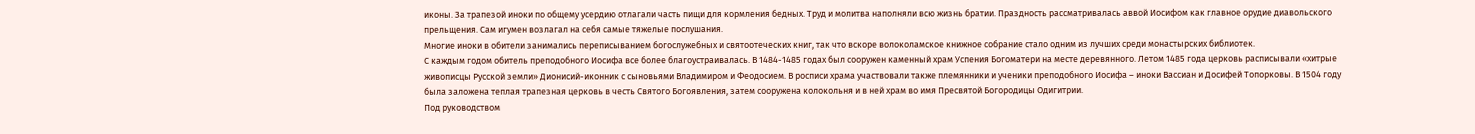иконы. За трапезой иноки по общему усердию отлагали часть пищи для кормления бедных. Труд и молитва наполняли всю жизнь братии. Праздность рассматривалась аввой Иосифом как главное орудие диавольского прельщения. Сам игумен возлагал на себя самые тяжелые послушания.
Многие иноки в обители занимались переписыванием богослужебных и святоотеческих книг, так что вскоре волоколамское книжное собрание стало одним из лучших среди монастырских библиотек.
С каждым годом обитель преподобного Иосифа все более благоустраивалась. В 1484-1485 годах был сооружен каменный храм Успения Богоматери на месте деревянного. Летом 1485 года церковь расписывали «хитрые живописцы Русской земли» Дионисий-иконник с сыновьями Владимиром и Феодосием. В росписи храма участвовали также племянники и ученики преподобного Иосифа – иноки Вассиан и Досифей Топорковы. В 1504 году была заложена теплая трапезная церковь в честь Святого Богоявления, затем сооружена колокольня и в ней храм во имя Пресвятой Богородицы Одигитрии.
Под руководством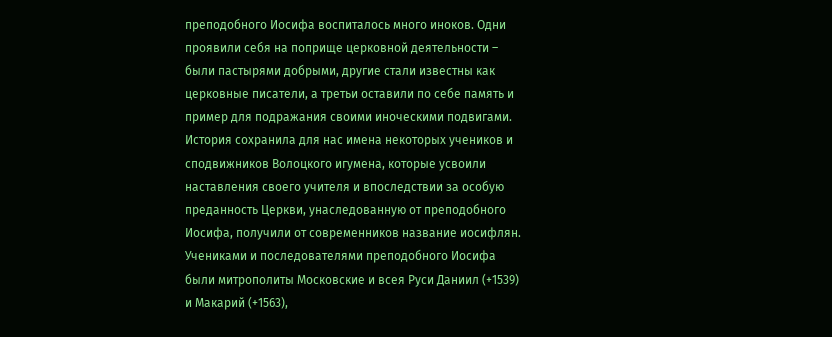преподобного Иосифа воспиталось много иноков. Одни проявили себя на поприще церковной деятельности – были пастырями добрыми, другие стали известны как церковные писатели, а третьи оставили по себе память и пример для подражания своими иноческими подвигами. История сохранила для нас имена некоторых учеников и сподвижников Волоцкого игумена, которые усвоили наставления своего учителя и впоследствии за особую преданность Церкви, унаследованную от преподобного Иосифа, получили от современников название иосифлян. Учениками и последователями преподобного Иосифа были митрополиты Московские и всея Руси Даниил (+1539) и Макарий (+1563),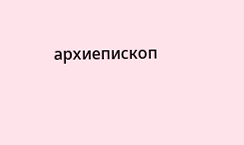архиепископ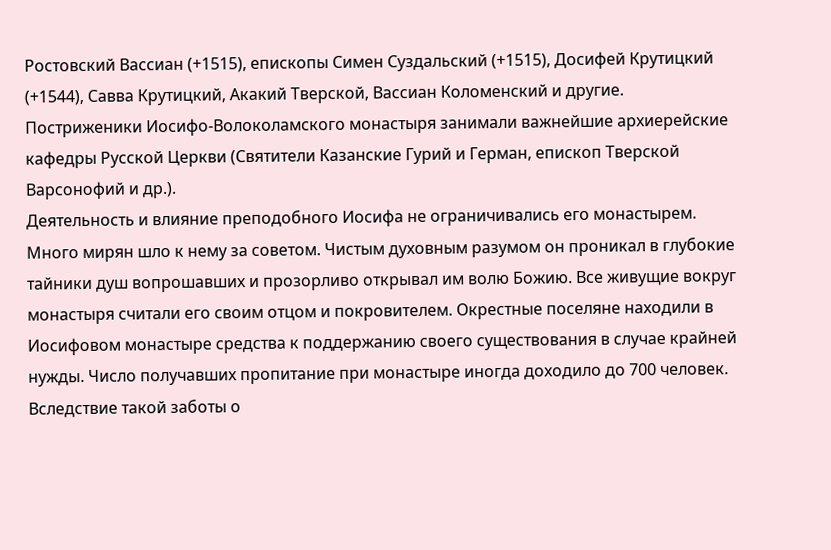Ростовский Вассиан (+1515), епископы Симен Суздальский (+1515), Досифей Крутицкий (+1544), Савва Крутицкий, Акакий Тверской, Вассиан Коломенский и другие. Постриженики Иосифо-Волоколамского монастыря занимали важнейшие архиерейские кафедры Русской Церкви (Святители Казанские Гурий и Герман, епископ Тверской Варсонофий и др.).
Деятельность и влияние преподобного Иосифа не ограничивались его монастырем. Много мирян шло к нему за советом. Чистым духовным разумом он проникал в глубокие тайники душ вопрошавших и прозорливо открывал им волю Божию. Все живущие вокруг монастыря считали его своим отцом и покровителем. Окрестные поселяне находили в Иосифовом монастыре средства к поддержанию своего существования в случае крайней нужды. Число получавших пропитание при монастыре иногда доходило до 700 человек. Вследствие такой заботы о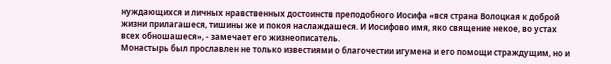нуждающихся и личных нравственных достоинств преподобного Иосифа «вся страна Волоцкая к доброй жизни прилагашеся, тишины же и покоя наслаждашеся. И Иосифово имя, яко священие некое, во устах всех обношашеся», - замечает его жизнеописатель.
Монастырь был прославлен не только известиями о благочестии игумена и его помощи страждущим, но и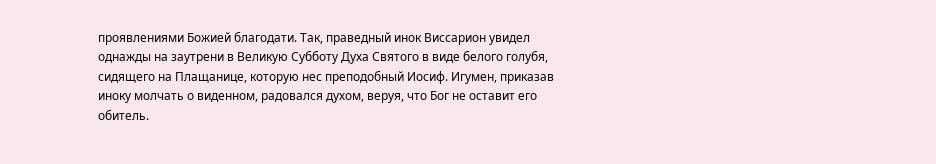проявлениями Божией благодати. Так, праведный инок Виссарион увидел однажды на заутрени в Великую Субботу Духа Святого в виде белого голубя, сидящего на Плащанице, которую нес преподобный Иосиф. Игумен, приказав иноку молчать о виденном, радовался духом, веруя, что Бог не оставит его обитель.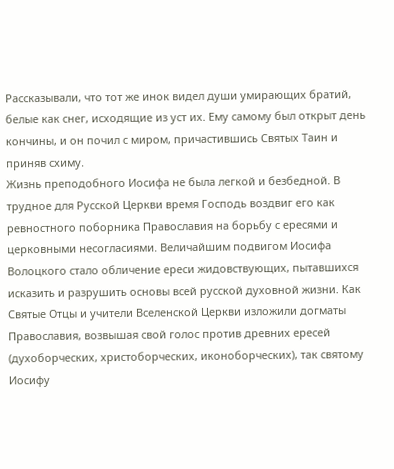Рассказывали, что тот же инок видел души умирающих братий, белые как снег, исходящие из уст их. Ему самому был открыт день кончины, и он почил с миром, причастившись Святых Таин и приняв схиму.
Жизнь преподобного Иосифа не была легкой и безбедной. В трудное для Русской Церкви время Господь воздвиг его как ревностного поборника Православия на борьбу с ересями и церковными несогласиями. Величайшим подвигом Иосифа Волоцкого стало обличение ереси жидовствующих, пытавшихся исказить и разрушить основы всей русской духовной жизни. Как Святые Отцы и учители Вселенской Церкви изложили догматы Православия, возвышая свой голос против древних ересей (духоборческих, христоборческих, иконоборческих), так святому Иосифу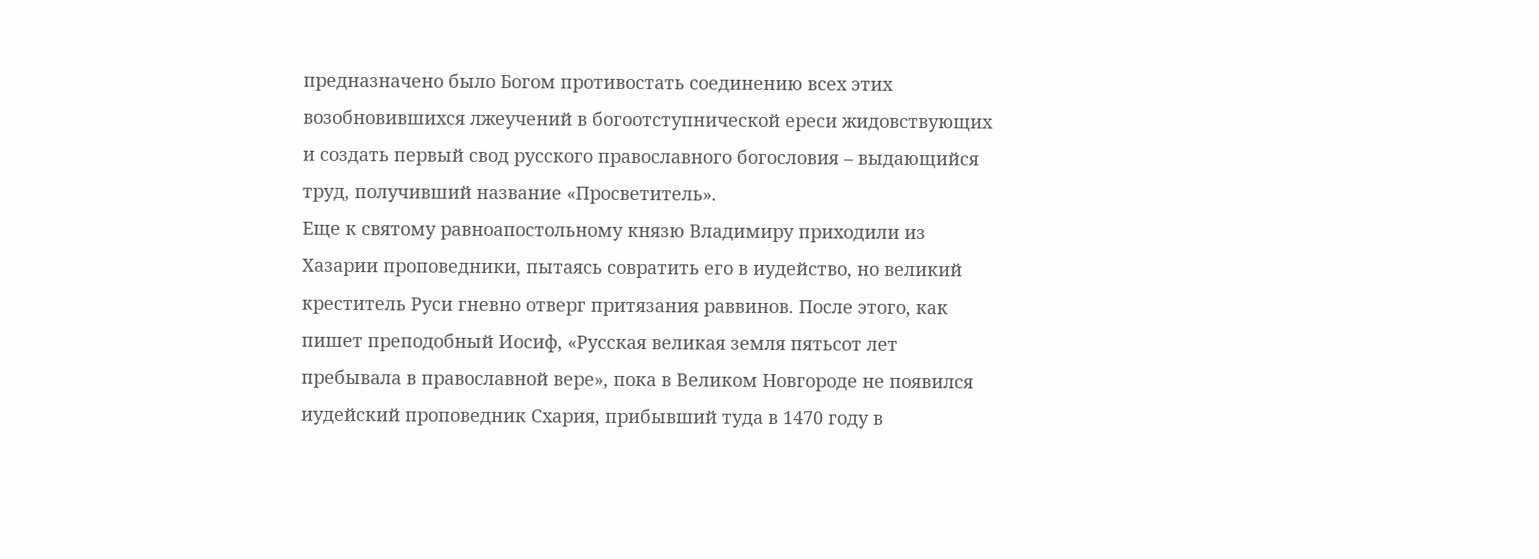предназначено было Богом противостать соединению всех этих возобновившихся лжеучений в богоотступнической ереси жидовствующих и создать первый свод русского православного богословия – выдающийся труд, получивший название «Просветитель».
Еще к святому равноапостольному князю Владимиру приходили из Хазарии проповедники, пытаясь совратить его в иудейство, но великий креститель Руси гневно отверг притязания раввинов. После этого, как пишет преподобный Иосиф, «Русская великая земля пятьсот лет пребывала в православной вере», пока в Великом Новгороде не появился иудейский проповедник Схария, прибывший туда в 1470 году в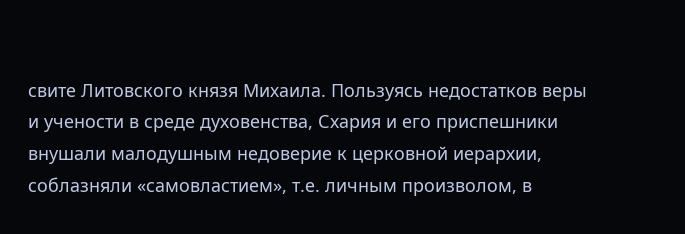свите Литовского князя Михаила. Пользуясь недостатков веры и учености в среде духовенства, Схария и его приспешники внушали малодушным недоверие к церковной иерархии, соблазняли «самовластием», т.е. личным произволом, в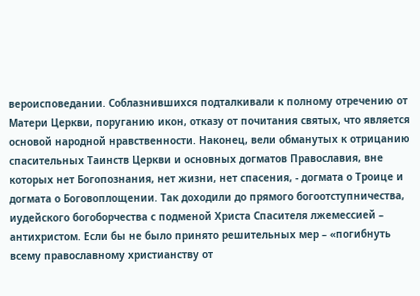вероисповедании. Соблазнившихся подталкивали к полному отречению от Матери Церкви, поруганию икон, отказу от почитания святых, что является основой народной нравственности. Наконец, вели обманутых к отрицанию спасительных Таинств Церкви и основных догматов Православия, вне которых нет Богопознания, нет жизни, нет спасения, - догмата о Троице и догмата о Боговоплощении. Так доходили до прямого богоотступничества, иудейского богоборчества с подменой Христа Спасителя лжемессией – антихристом. Если бы не было принято решительных мер – «погибнуть всему православному христианству от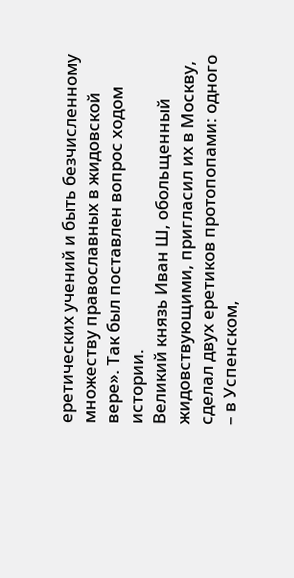еретических учений и быть безчисленному множеству православных в жидовской вере». Так был поставлен вопрос ходом истории.
Великий князь Иван Ш, обольщенный жидовствующими, пригласил их в Москву, сделал двух еретиков протопопами: одного – в Успенском,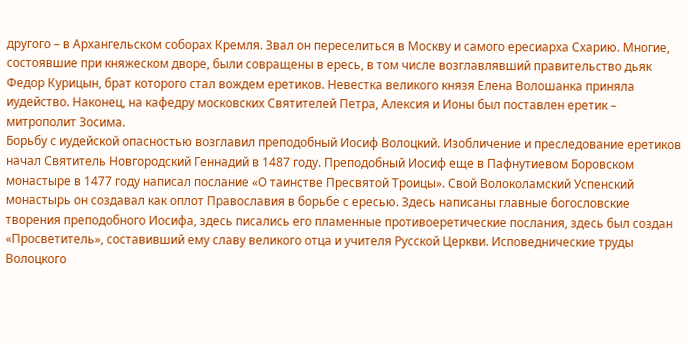другого – в Архангельском соборах Кремля. Звал он переселиться в Москву и самого ересиарха Схарию. Многие, состоявшие при княжеском дворе, были совращены в ересь, в том числе возглавлявший правительство дьяк Федор Курицын, брат которого стал вождем еретиков. Невестка великого князя Елена Волошанка приняла иудейство. Наконец, на кафедру московских Святителей Петра, Алексия и Ионы был поставлен еретик – митрополит Зосима.
Борьбу с иудейской опасностью возглавил преподобный Иосиф Волоцкий. Изобличение и преследование еретиков начал Святитель Новгородский Геннадий в 1487 году. Преподобный Иосиф еще в Пафнутиевом Боровском монастыре в 1477 году написал послание «О таинстве Пресвятой Троицы». Свой Волоколамский Успенский монастырь он создавал как оплот Православия в борьбе с ересью. Здесь написаны главные богословские творения преподобного Иосифа, здесь писались его пламенные противоеретические послания, здесь был создан «Просветитель», составивший ему славу великого отца и учителя Русской Церкви. Исповеднические труды Волоцкого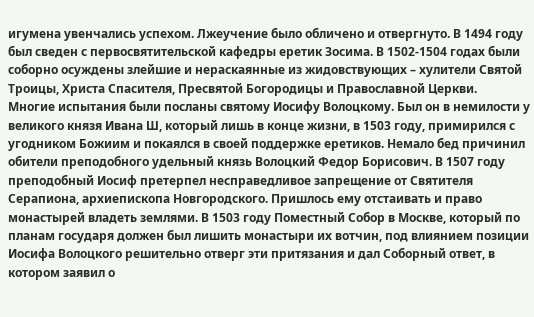игумена увенчались успехом. Лжеучение было обличено и отвергнуто. В 1494 году был сведен с первосвятительской кафедры еретик Зосима. В 1502-1504 годах были соборно осуждены злейшие и нераскаянные из жидовствующих – хулители Святой Троицы, Христа Спасителя, Пресвятой Богородицы и Православной Церкви.
Многие испытания были посланы святому Иосифу Волоцкому. Был он в немилости у великого князя Ивана Ш, который лишь в конце жизни, в 1503 году, примирился с угодником Божиим и покаялся в своей поддержке еретиков. Немало бед причинил обители преподобного удельный князь Волоцкий Федор Борисович. В 1507 году преподобный Иосиф претерпел несправедливое запрещение от Святителя Серапиона, архиепископа Новгородского. Пришлось ему отстаивать и право монастырей владеть землями. В 1503 году Поместный Собор в Москве, который по планам государя должен был лишить монастыри их вотчин, под влиянием позиции Иосифа Волоцкого решительно отверг эти притязания и дал Соборный ответ, в котором заявил о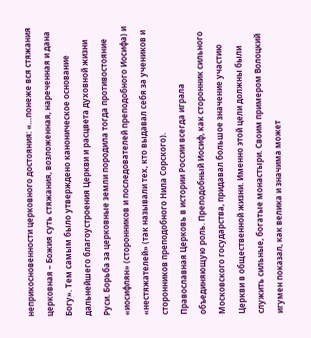неприкосновенности церковного достояния: «…понеже вся стяжания церковная – Божия суть стяжания, возложенная, нареченная и дана Богу». Тем самым было утверждено каноническое основание дальнейшего благоустроения Церкви и расцвета духовной жизни Руси. Борьба за церковные земли породила тогда противостояние «иосифлян» (сторонников и последователей преподобного Иосифа) и «нестяжателей» (так называли тех, кто выдавал себя за учеников и сторонников преподобного Нила Сорского).
Православная Церковь в истории России всегда играла объединяющую роль. Преподобный Иосиф, как сторонник сильного Московского государства, придавал большое значение участию Церкви в общественной жизни. Именно этой цели должны были служить сильные, богатые монастыри. Своим примером Волоцкий игумен показал, как велика и значима может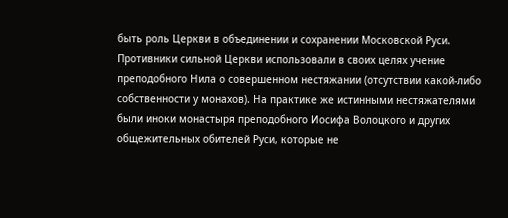быть роль Церкви в объединении и сохранении Московской Руси. Противники сильной Церкви использовали в своих целях учение преподобного Нила о совершенном нестяжании (отсутствии какой-либо собственности у монахов). На практике же истинными нестяжателями были иноки монастыря преподобного Иосифа Волоцкого и других общежительных обителей Руси, которые не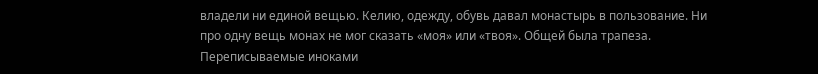владели ни единой вещью. Келию, одежду, обувь давал монастырь в пользование. Ни про одну вещь монах не мог сказать «моя» или «твоя». Общей была трапеза. Переписываемые иноками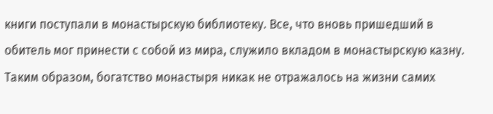книги поступали в монастырскую библиотеку. Все, что вновь пришедший в обитель мог принести с собой из мира, служило вкладом в монастырскую казну. Таким образом, богатство монастыря никак не отражалось на жизни самих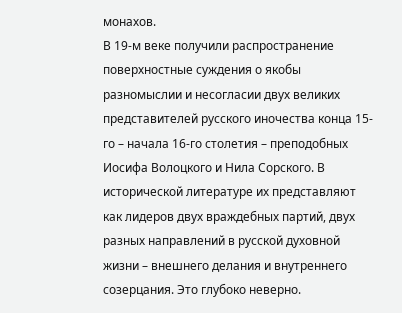монахов.
В 19-м веке получили распространение поверхностные суждения о якобы разномыслии и несогласии двух великих представителей русского иночества конца 15-го – начала 16-го столетия – преподобных Иосифа Волоцкого и Нила Сорского. В исторической литературе их представляют как лидеров двух враждебных партий, двух разных направлений в русской духовной жизни – внешнего делания и внутреннего созерцания. Это глубоко неверно.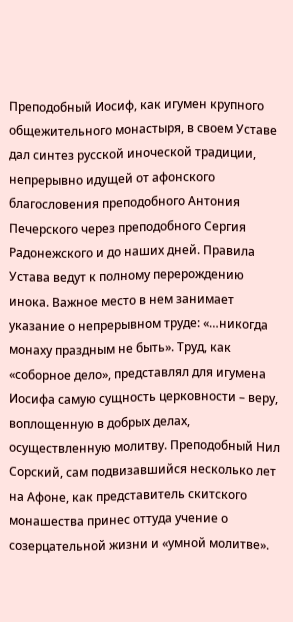Преподобный Иосиф, как игумен крупного общежительного монастыря, в своем Уставе дал синтез русской иноческой традиции, непрерывно идущей от афонского благословения преподобного Антония Печерского через преподобного Сергия Радонежского и до наших дней. Правила Устава ведут к полному перерождению инока. Важное место в нем занимает указание о непрерывном труде: «…никогда монаху праздным не быть». Труд, как «соборное дело», представлял для игумена Иосифа самую сущность церковности – веру, воплощенную в добрых делах, осуществленную молитву. Преподобный Нил Сорский, сам подвизавшийся несколько лет на Афоне, как представитель скитского монашества принес оттуда учение о созерцательной жизни и «умной молитве».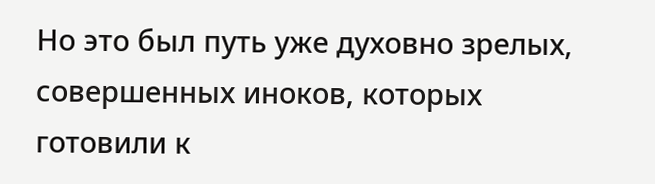Но это был путь уже духовно зрелых, совершенных иноков, которых готовили к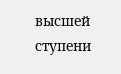высшей ступени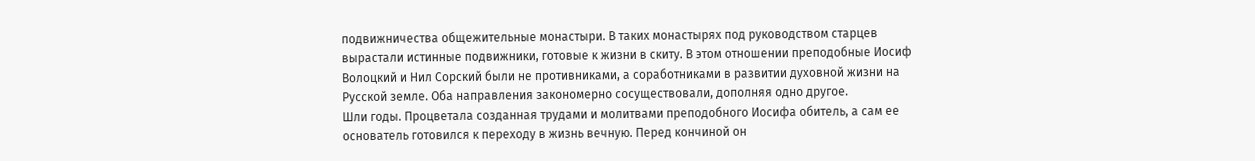подвижничества общежительные монастыри. В таких монастырях под руководством старцев вырастали истинные подвижники, готовые к жизни в скиту. В этом отношении преподобные Иосиф Волоцкий и Нил Сорский были не противниками, а соработниками в развитии духовной жизни на Русской земле. Оба направления закономерно сосуществовали, дополняя одно другое.
Шли годы. Процветала созданная трудами и молитвами преподобного Иосифа обитель, а сам ее основатель готовился к переходу в жизнь вечную. Перед кончиной он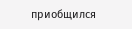приобщился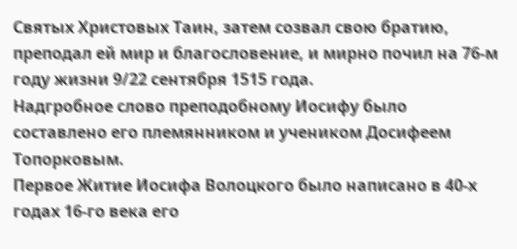Святых Христовых Таин, затем созвал свою братию, преподал ей мир и благословение, и мирно почил на 76-м году жизни 9/22 сентября 1515 года.
Надгробное слово преподобному Иосифу было составлено его племянником и учеником Досифеем Топорковым.
Первое Житие Иосифа Волоцкого было написано в 40-х годах 16-го века его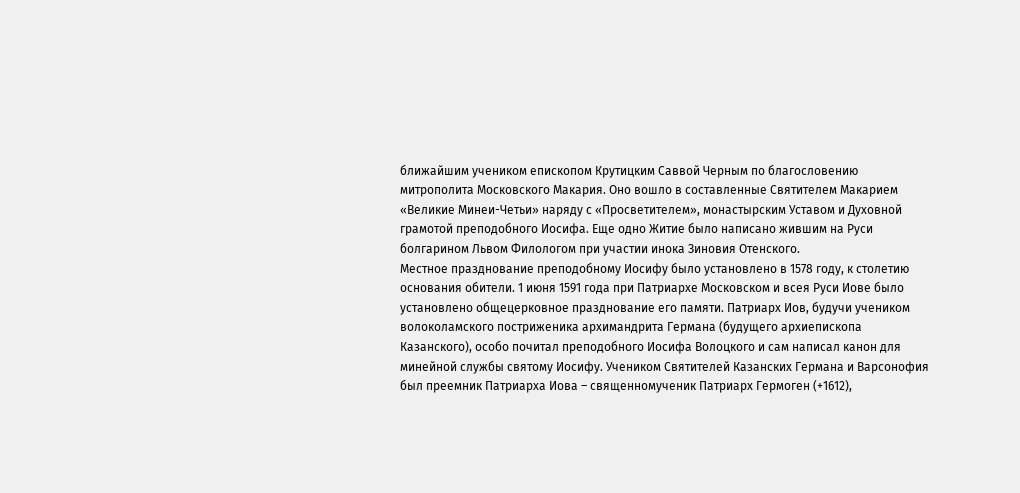ближайшим учеником епископом Крутицким Саввой Черным по благословению митрополита Московского Макария. Оно вошло в составленные Святителем Макарием «Великие Минеи-Четьи» наряду с «Просветителем», монастырским Уставом и Духовной грамотой преподобного Иосифа. Еще одно Житие было написано жившим на Руси болгарином Львом Филологом при участии инока Зиновия Отенского.
Местное празднование преподобному Иосифу было установлено в 1578 году, к столетию основания обители. 1 июня 1591 года при Патриархе Московском и всея Руси Иове было установлено общецерковное празднование его памяти. Патриарх Иов, будучи учеником волоколамского постриженика архимандрита Германа (будущего архиепископа Казанского), особо почитал преподобного Иосифа Волоцкого и сам написал канон для минейной службы святому Иосифу. Учеником Святителей Казанских Германа и Варсонофия был преемник Патриарха Иова – священномученик Патриарх Гермоген (+1612),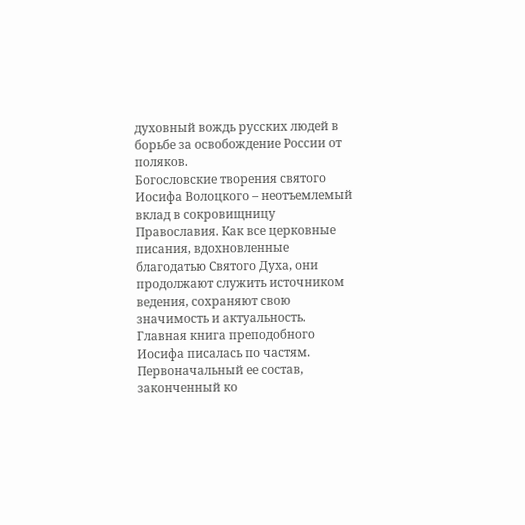духовный вождь русских людей в борьбе за освобождение России от поляков.
Богословские творения святого Иосифа Волоцкого – неотъемлемый вклад в сокровищницу Православия. Как все церковные писания, вдохновленные благодатью Святого Духа, они продолжают служить источником ведения, сохраняют свою значимость и актуальность.
Главная книга преподобного Иосифа писалась по частям. Первоначальный ее состав, законченный ко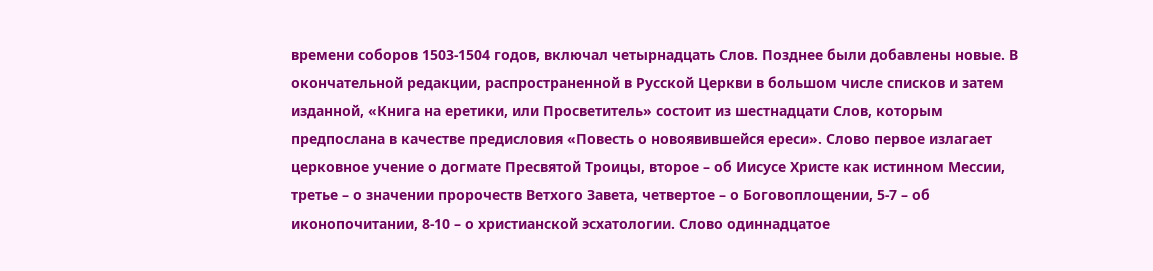времени соборов 1503-1504 годов, включал четырнадцать Слов. Позднее были добавлены новые. В окончательной редакции, распространенной в Русской Церкви в большом числе списков и затем изданной, «Книга на еретики, или Просветитель» состоит из шестнадцати Слов, которым предпослана в качестве предисловия «Повесть о новоявившейся ереси». Слово первое излагает церковное учение о догмате Пресвятой Троицы, второе – об Иисусе Христе как истинном Мессии, третье – о значении пророчеств Ветхого Завета, четвертое – о Боговоплощении, 5-7 – об иконопочитании, 8-10 – о христианской эсхатологии. Слово одиннадцатое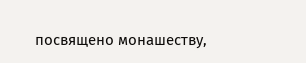посвящено монашеству,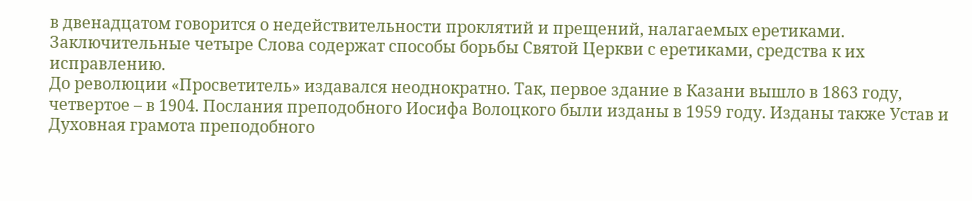в двенадцатом говорится о недействительности проклятий и прещений, налагаемых еретиками. Заключительные четыре Слова содержат способы борьбы Святой Церкви с еретиками, средства к их исправлению.
До революции «Просветитель» издавался неоднократно. Так, первое здание в Казани вышло в 1863 году, четвертое – в 1904. Послания преподобного Иосифа Волоцкого были изданы в 1959 году. Изданы также Устав и Духовная грамота преподобного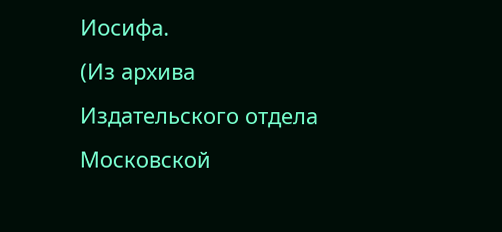Иосифа.
(Из архива Издательского отдела Московской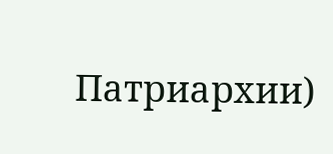Патриархии)